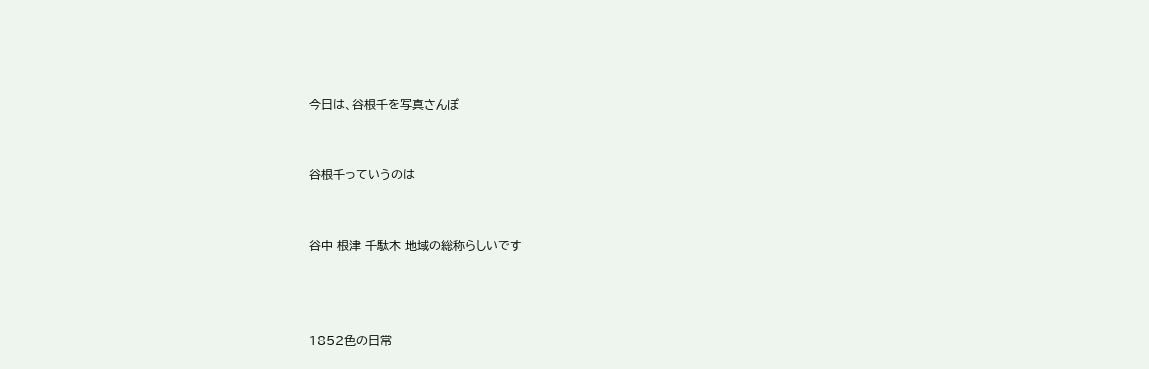今日は、谷根千を写真さんぽ


谷根千っていうのは


谷中 根津 千駄木 地域の総称らしいです



1852色の日常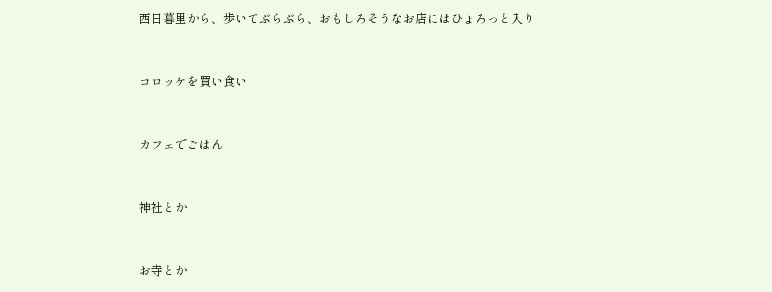西日暮里から、歩いてぶらぶら、おもしろそうなお店にはひょろっと入り


コロッケを買い食い


カフェでごはん


神社とか


お寺とか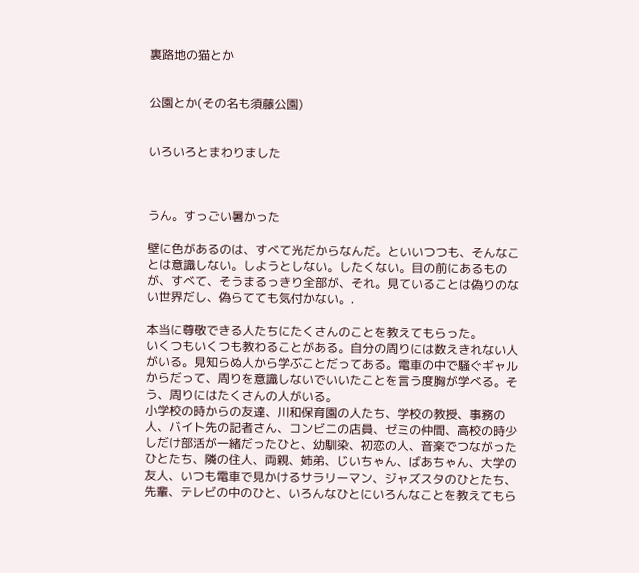裏路地の猫とか


公園とか(その名も須藤公園)


いろいろとまわりました



うん。すっごい暑かった

壁に色があるのは、すべて光だからなんだ。といいつつも、そんなことは意識しない。しようとしない。したくない。目の前にあるものが、すべて、そうまるっきり全部が、それ。見ていることは偽りのない世界だし、偽らてても気付かない。.

本当に尊敬できる人たちにたくさんのことを教えてもらった。
いくつもいくつも教わることがある。自分の周りには数えきれない人がいる。見知らぬ人から学ぶことだってある。電車の中で騒ぐギャルからだって、周りを意識しないでいいたことを言う度胸が学べる。そう、周りにはたくさんの人がいる。
小学校の時からの友達、川和保育園の人たち、学校の教授、事務の人、バイト先の記者さん、コンビニの店員、ゼミの仲間、高校の時少しだけ部活が一緒だったひと、幼馴染、初恋の人、音楽でつながったひとたち、隣の住人、両親、姉弟、じいちゃん、ばあちゃん、大学の友人、いつも電車で見かけるサラリーマン、ジャズスタのひとたち、先輩、テレビの中のひと、いろんなひとにいろんなことを教えてもら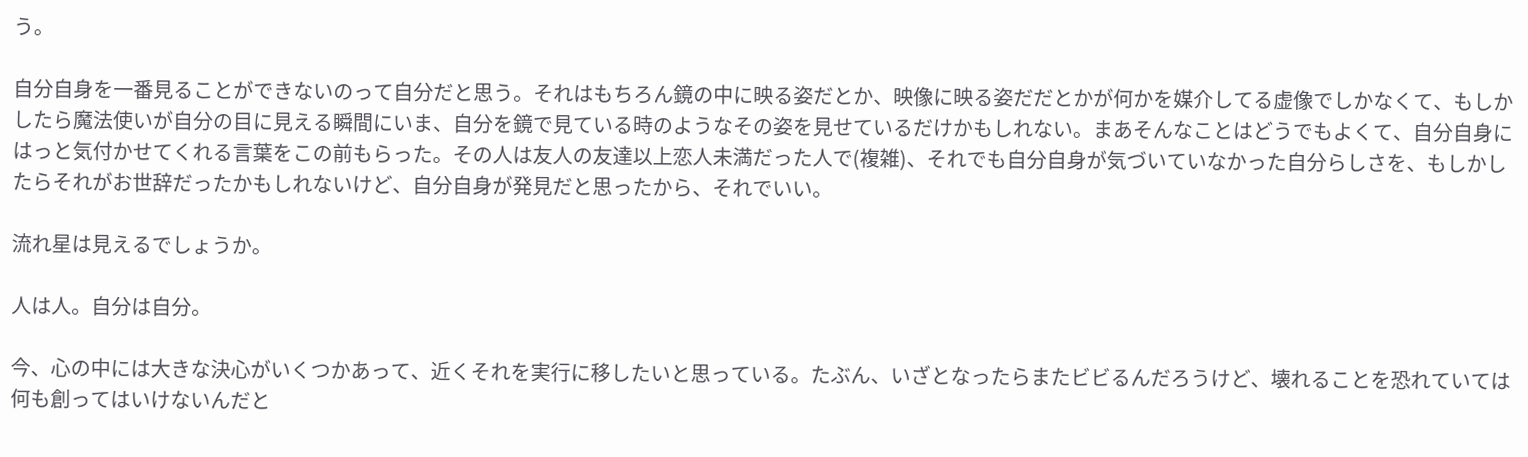う。

自分自身を一番見ることができないのって自分だと思う。それはもちろん鏡の中に映る姿だとか、映像に映る姿だだとかが何かを媒介してる虚像でしかなくて、もしかしたら魔法使いが自分の目に見える瞬間にいま、自分を鏡で見ている時のようなその姿を見せているだけかもしれない。まあそんなことはどうでもよくて、自分自身にはっと気付かせてくれる言葉をこの前もらった。その人は友人の友達以上恋人未満だった人で(複雑)、それでも自分自身が気づいていなかった自分らしさを、もしかしたらそれがお世辞だったかもしれないけど、自分自身が発見だと思ったから、それでいい。

流れ星は見えるでしょうか。

人は人。自分は自分。

今、心の中には大きな決心がいくつかあって、近くそれを実行に移したいと思っている。たぶん、いざとなったらまたビビるんだろうけど、壊れることを恐れていては何も創ってはいけないんだと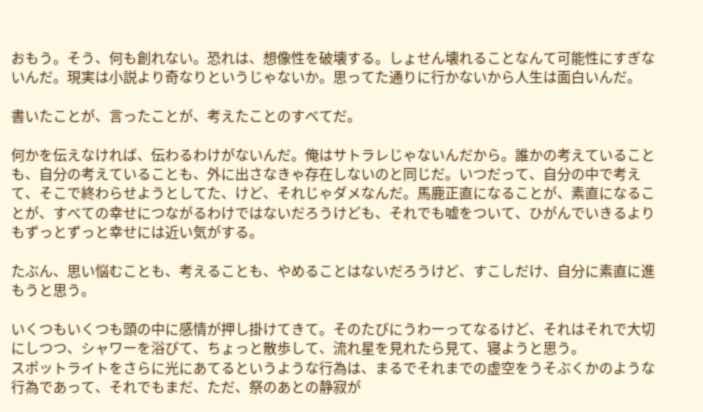おもう。そう、何も創れない。恐れは、想像性を破壊する。しょせん壊れることなんて可能性にすぎないんだ。現実は小説より奇なりというじゃないか。思ってた通りに行かないから人生は面白いんだ。

書いたことが、言ったことが、考えたことのすべてだ。

何かを伝えなければ、伝わるわけがないんだ。俺はサトラレじゃないんだから。誰かの考えていることも、自分の考えていることも、外に出さなきゃ存在しないのと同じだ。いつだって、自分の中で考えて、そこで終わらせようとしてた、けど、それじゃダメなんだ。馬鹿正直になることが、素直になることが、すべての幸せにつながるわけではないだろうけども、それでも嘘をついて、ひがんでいきるよりもずっとずっと幸せには近い気がする。

たぶん、思い悩むことも、考えることも、やめることはないだろうけど、すこしだけ、自分に素直に進もうと思う。

いくつもいくつも頭の中に感情が押し掛けてきて。そのたびにうわーってなるけど、それはそれで大切にしつつ、シャワーを浴びて、ちょっと散歩して、流れ星を見れたら見て、寝ようと思う。
スポットライトをさらに光にあてるというような行為は、まるでそれまでの虚空をうそぶくかのような行為であって、それでもまだ、ただ、祭のあとの静寂が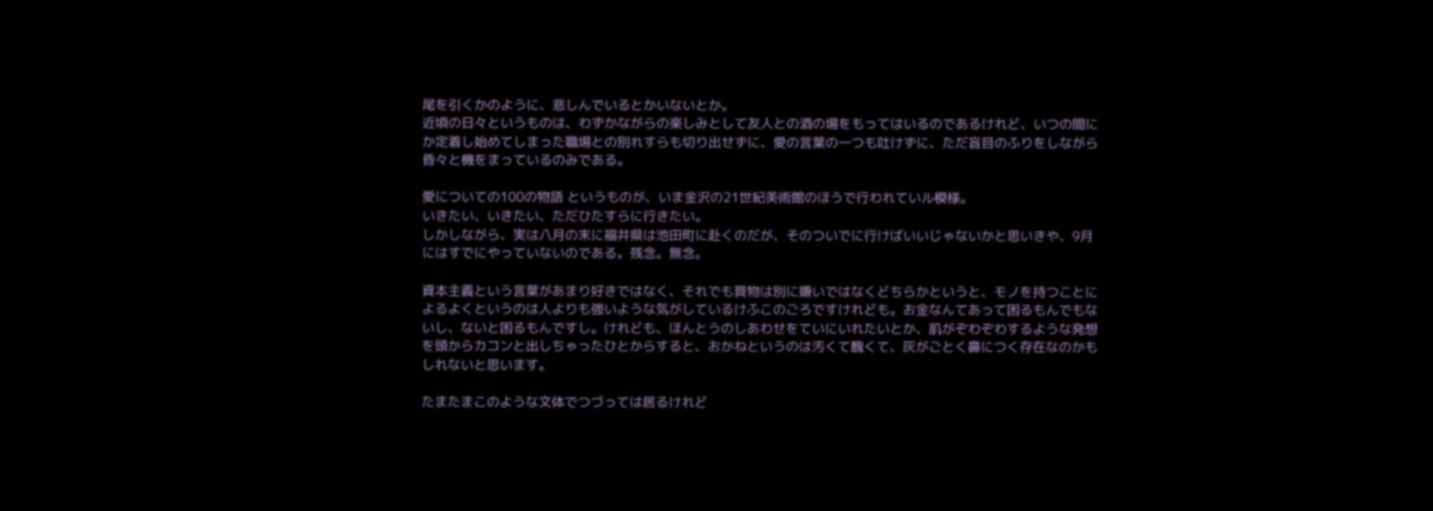尾を引くかのように、悲しんでいるとかいないとか。
近頃の日々というものは、わずかながらの楽しみとして友人との酒の場をもってはいるのであるけれど、いつの間にか定着し始めてしまった職場との別れすらも切り出せずに、愛の言葉の一つも吐けずに、ただ盲目のふりをしながら昏々と機をまっているのみである。

愛についての100の物語 というものが、いま金沢の21世紀美術館のほうで行われていル模様。
いきたい、いきたい、ただひたすらに行きたい。
しかしながら、実は八月の末に福井県は池田町に赴くのだが、そのついでに行けばいいじゃないかと思いきや、9月にはすでにやっていないのである。残念。無念。

資本主義という言葉があまり好きではなく、それでも買物は別に嫌いではなくどちらかというと、モノを持つことによるよくというのは人よりも強いような気がしているけふこのごろですけれども。お金なんてあって困るもんでもないし、ないと困るもんですし。けれども、ほんとうのしあわせをていにいれたいとか、肌がぞわぞわするような発想を頭からカコンと出しちゃったひとからすると、おかねというのは汚くて醜くて、灰がごとく鼻につく存在なのかもしれないと思います。

たまたまこのような文体でつづっては居るけれど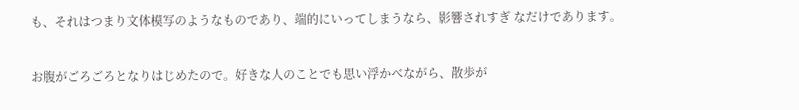も、それはつまり文体模写のようなものであり、端的にいってしまうなら、影響されすぎ なだけであります。


お腹がごろごろとなりはじめたので。好きな人のことでも思い浮かべながら、散歩が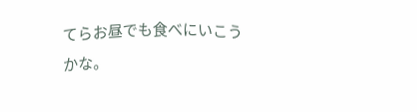てらお昼でも食べにいこうかな。